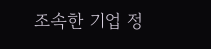조속한 기업 정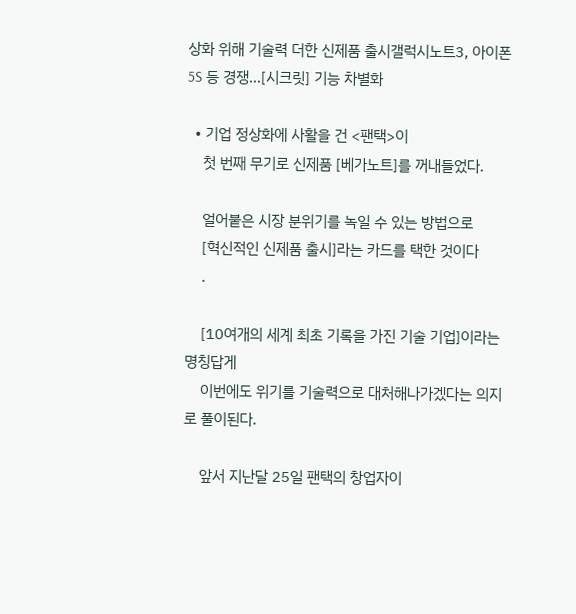상화 위해 기술력 더한 신제품 출시갤럭시노트3, 아이폰5S 등 경쟁…[시크릿] 기능 차별화

  • 기업 정상화에 사활을 건 <팬택>이
    첫 번째 무기로 신제품 [베가노트]를 꺼내들었다.

    얼어붙은 시장 분위기를 녹일 수 있는 방법으로
    [혁신적인 신제품 출시]라는 카드를 택한 것이다
    .

    [10여개의 세계 최초 기록을 가진 기술 기업]이라는 명칭답게
    이번에도 위기를 기술력으로 대처해나가겠다는 의지로 풀이된다.

    앞서 지난달 25일 팬택의 창업자이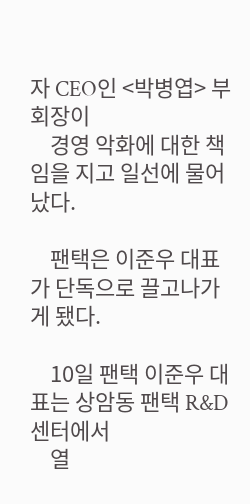자 CEO인 <박병엽> 부회장이
    경영 악화에 대한 책임을 지고 일선에 물어났다.

    팬택은 이준우 대표가 단독으로 끌고나가게 됐다.

    10일 팬택 이준우 대표는 상암동 팬택 R&D센터에서
    열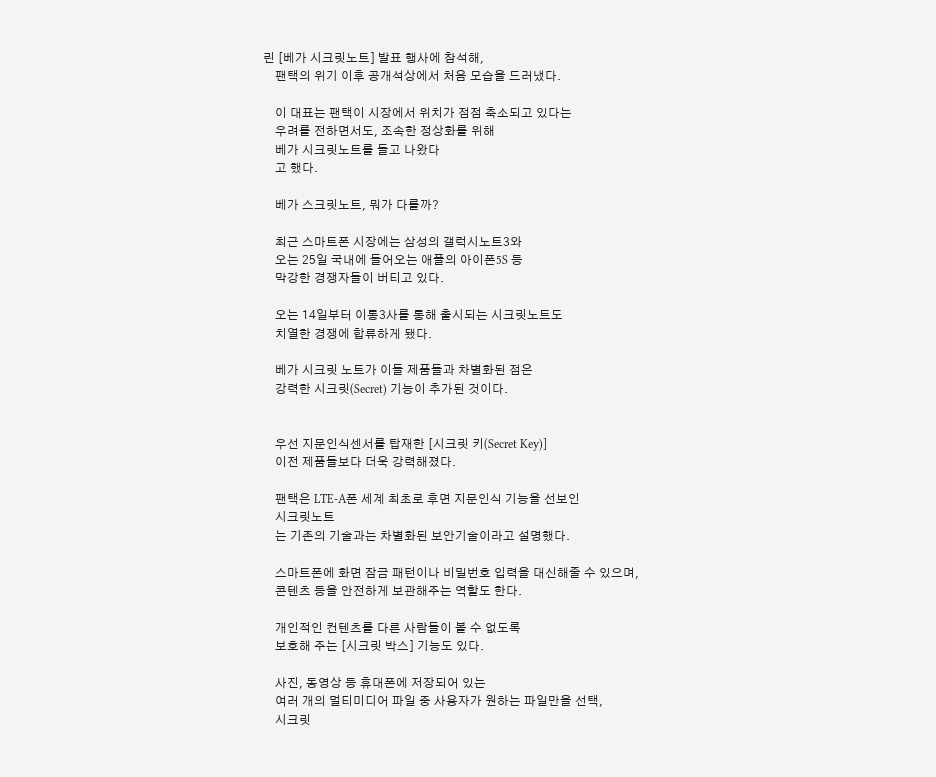린 [베가 시크릿노트] 발표 행사에 참석해,
    팬택의 위기 이후 공개석상에서 처음 모습을 드러냈다.

    이 대표는 팬택이 시장에서 위치가 점점 축소되고 있다는
    우려를 전하면서도, 조속한 정상화를 위해
    베가 시크릿노트를 들고 나왔다
    고 했다.

    베가 스크릿노트, 뭐가 다를까?

    최근 스마트폰 시장에는 삼성의 갤럭시노트3와
    오는 25일 국내에 들어오는 애플의 아이폰5S 등
    막강한 경쟁자들이 버티고 있다.

    오는 14일부터 이통3사를 통해 출시되는 시크릿노트도
    치열한 경쟁에 합류하게 됐다.

    베가 시크릿 노트가 이들 제품들과 차별화된 점은
    강력한 시크릿(Secret) 기능이 추가된 것이다.


    우선 지문인식센서를 탑재한 [시크릿 키(Secret Key)]
    이전 제품들보다 더욱 강력해졌다.

    팬택은 LTE-A폰 세계 최초로 후면 지문인식 기능을 선보인
    시크릿노트
    는 기존의 기술과는 차별화된 보안기술이라고 설명했다.

    스마트폰에 화면 잠금 패턴이나 비밀번호 입력을 대신해줄 수 있으며,
    콘텐츠 등을 안전하게 보관해주는 역할도 한다.

    개인적인 컨텐츠를 다른 사람들이 볼 수 없도록
    보호해 주는 [시크릿 박스] 기능도 있다.

    사진, 동영상 등 휴대폰에 저장되어 있는
    여러 개의 멀티미디어 파일 중 사용자가 원하는 파일만을 선택,
    시크릿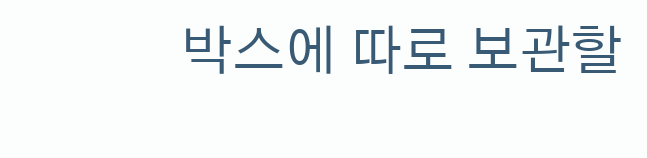박스에 따로 보관할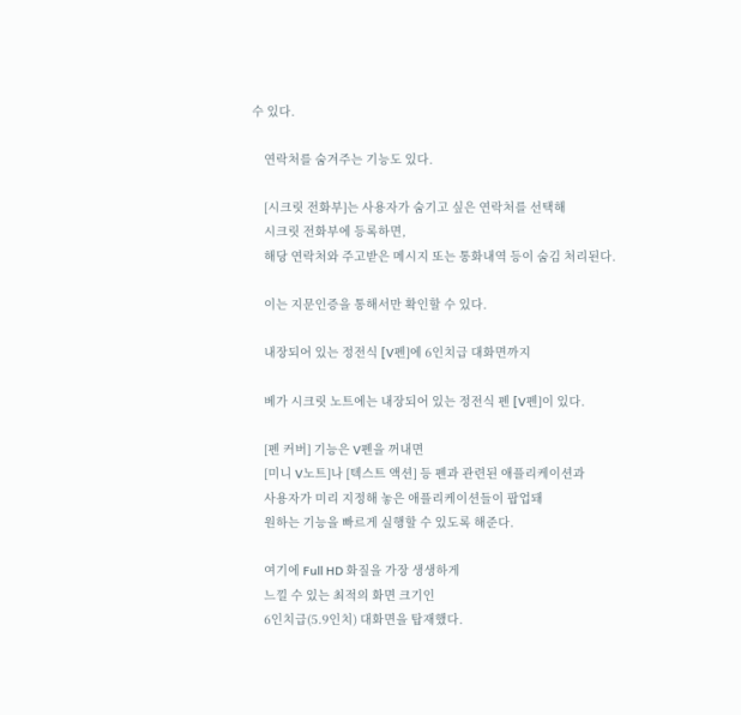수 있다.

    연락처를 숨겨주는 기능도 있다.

    [시크릿 전화부]는 사용자가 숨기고 싶은 연락처를 선택해
    시크릿 전화부에 등록하면,
    해당 연락처와 주고받은 메시지 또는 통화내역 등이 숨김 처리된다.

    이는 지문인증을 통해서만 확인할 수 있다.

    내장되어 있는 정전식 [V펜]에 6인치급 대화면까지

    베가 시크릿 노트에는 내장되어 있는 정전식 펜 [V펜]이 있다.

    [펜 커버] 기능은 V펜을 꺼내면
    [미니 V노트]나 [텍스트 액션] 등 펜과 관련된 애플리케이션과
    사용자가 미리 지정해 놓은 애플리케이션들이 팝업돼
    원하는 기능을 빠르게 실행할 수 있도록 해준다.

    여기에 Full HD 화질을 가장 생생하게
    느낄 수 있는 최적의 화면 크기인
    6인치급(5.9인치) 대화면을 탑재했다.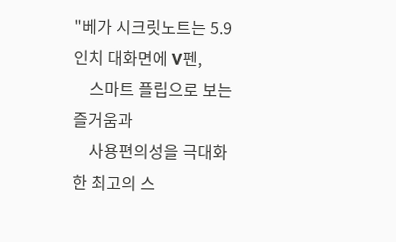"베가 시크릿노트는 5.9인치 대화면에 V펜,
    스마트 플립으로 보는 즐거움과
    사용편의성을 극대화한 최고의 스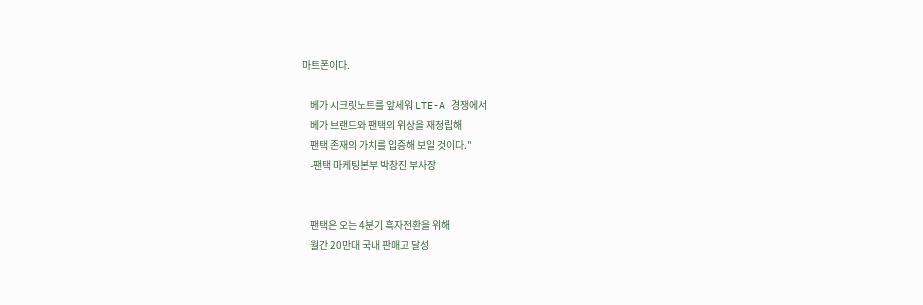마트폰이다.

    베가 시크릿노트를 앞세워 LTE-A 경쟁에서
    베가 브랜드와 팬택의 위상을 재정립해
    팬택 존재의 가치를 입증해 보일 것이다."
    -팬택 마케팅본부 박창진 부사장


    팬택은 오는 4분기 흑자전환을 위해
    월간 20만대 국내 판매고 달성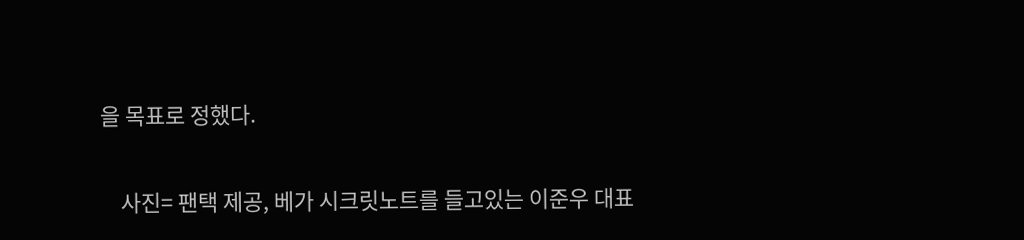을 목표로 정했다.

    사진= 팬택 제공, 베가 시크릿노트를 들고있는 이준우 대표